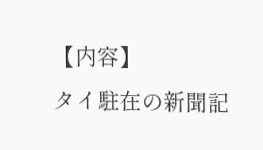【内容】
タイ駐在の新聞記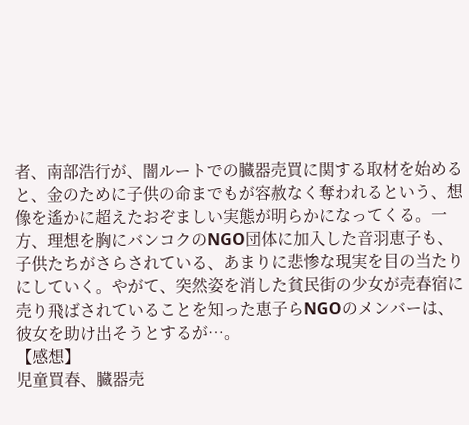者、南部浩行が、闇ルートでの臓器売買に関する取材を始めると、金のために子供の命までもが容赦なく奪われるという、想像を遙かに超えたおぞましい実態が明らかになってくる。一方、理想を胸にバンコクのNGO団体に加入した音羽恵子も、子供たちがさらされている、あまりに悲惨な現実を目の当たりにしていく。やがて、突然姿を消した貧民街の少女が売春宿に売り飛ばされていることを知った恵子らNGOのメンバーは、彼女を助け出そうとするが…。
【感想】
児童買春、臓器売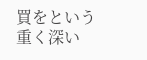買をという重く深い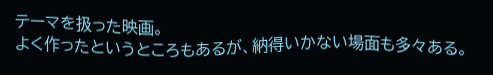テーマを扱った映画。
よく作ったというところもあるが、納得いかない場面も多々ある。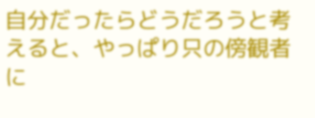自分だったらどうだろうと考えると、やっぱり只の傍観者に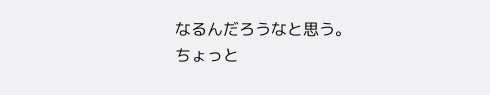なるんだろうなと思う。
ちょっと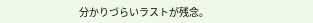分かりづらいラストが残念。